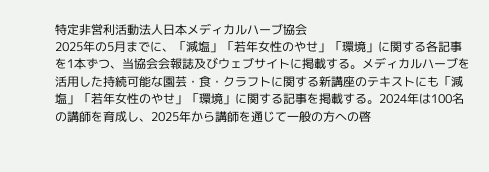特定非営利活動法人日本メディカルハーブ協会
2025年の5月までに、「減塩」「若年女性のやせ」「環境」に関する各記事を1本ずつ、当協会会報誌及びウェブサイトに掲載する。メディカルハーブを活用した持続可能な園芸・食・クラフトに関する新講座のテキストにも「減塩」「若年女性のやせ」「環境」に関する記事を掲載する。2024年は100名の講師を育成し、2025年から講師を通じて一般の方への啓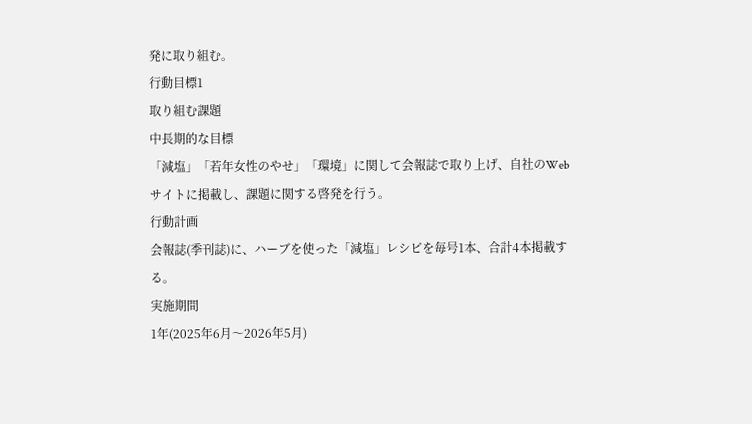発に取り組む。
行動目標1
取り組む課題
中長期的な目標
「減塩」「若年女性のやせ」「環境」に関して会報誌で取り上げ、自社のWebサイトに掲載し、課題に関する啓発を行う。
行動計画
会報誌(季刊誌)に、ハーブを使った「減塩」レシピを毎号1本、合計4本掲載する。
実施期間
1年(2025年6月〜2026年5月)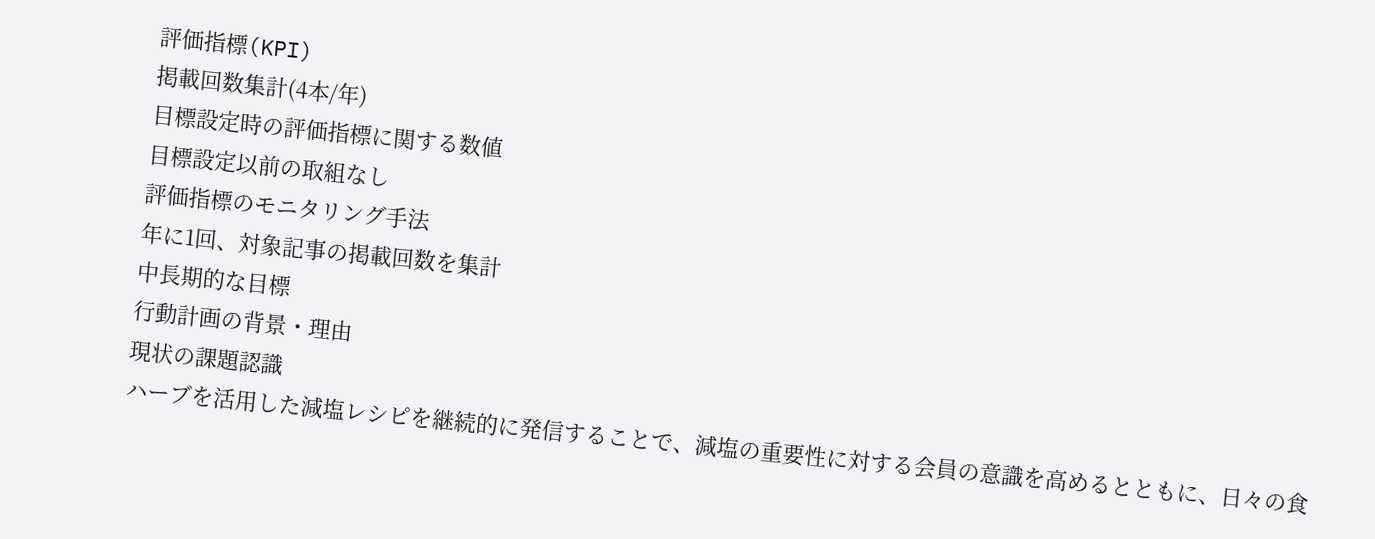評価指標(KPI)
掲載回数集計(4本/年)
目標設定時の評価指標に関する数値
目標設定以前の取組なし
評価指標のモニタリング手法
年に1回、対象記事の掲載回数を集計
中長期的な目標
行動計画の背景・理由
現状の課題認識
ハーブを活用した減塩レシピを継続的に発信することで、減塩の重要性に対する会員の意識を高めるとともに、日々の食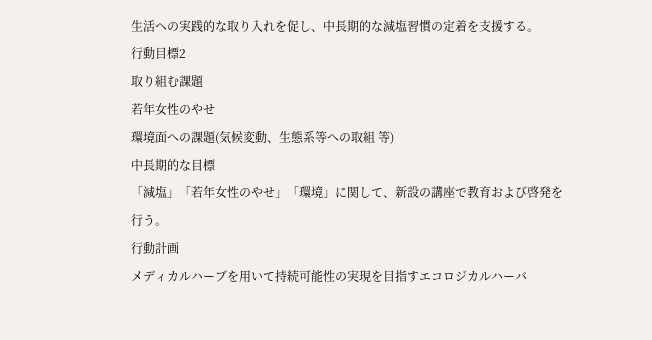生活への実践的な取り入れを促し、中長期的な減塩習慣の定着を支援する。
行動目標2
取り組む課題
若年女性のやせ
環境面への課題(気候変動、生態系等への取組 等)
中長期的な目標
「減塩」「若年女性のやせ」「環境」に関して、新設の講座で教育および啓発を行う。
行動計画
メディカルハーブを用いて持続可能性の実現を目指すエコロジカルハーバ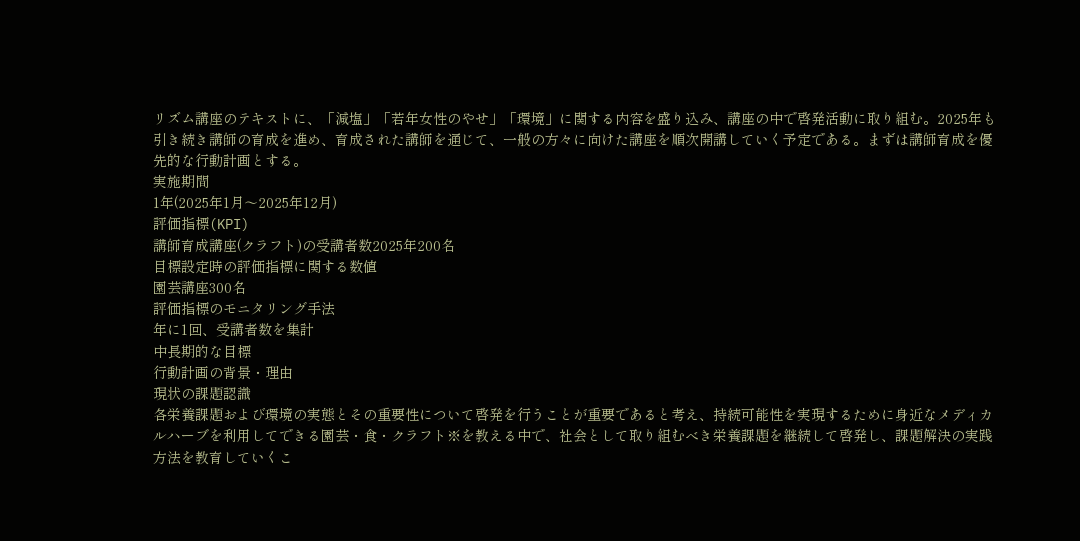リズム講座のテキストに、「減塩」「若年女性のやせ」「環境」に関する内容を盛り込み、講座の中で啓発活動に取り組む。2025年も引き続き講師の育成を進め、育成された講師を通じて、一般の方々に向けた講座を順次開講していく予定である。まずは講師育成を優先的な行動計画とする。
実施期間
1年(2025年1月〜2025年12月)
評価指標(KPI)
講師育成講座(クラフト)の受講者数2025年200名
目標設定時の評価指標に関する数値
園芸講座300名
評価指標のモニタリング手法
年に1回、受講者数を集計
中長期的な目標
行動計画の背景・理由
現状の課題認識
各栄養課題および環境の実態とその重要性について啓発を行うことが重要であると考え、持続可能性を実現するために身近なメディカルハーブを利用してできる園芸・食・クラフト※を教える中で、社会として取り組むべき栄養課題を継続して啓発し、課題解決の実践方法を教育していくこ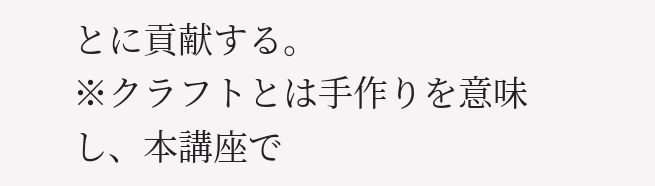とに貢献する。
※クラフトとは手作りを意味し、本講座で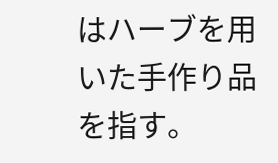はハーブを用いた手作り品を指す。